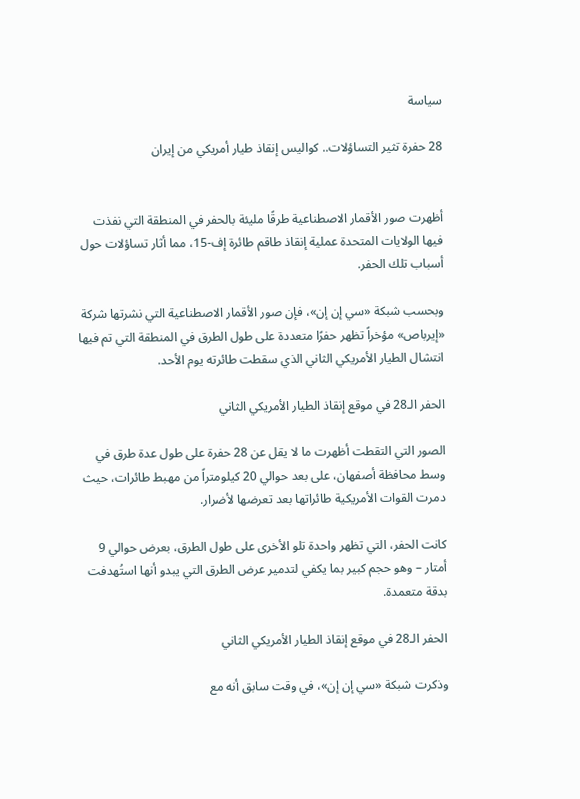سياسة

28 حفرة تثير التساؤلات.. كواليس إنقاذ طيار أمريكي من إيران


أظهرت صور الأقمار الاصطناعية طرقًا مليئة بالحفر في المنطقة التي نفذت فيها الولايات المتحدة عملية إنقاذ طاقم طائرة إف-15، مما أثار تساؤلات حول أسباب تلك الحفر.

وبحسب شبكة «سي إن إن»، فإن صور الأقمار الاصطناعية التي نشرتها شركة «إيرباص» مؤخراً تظهر حفرًا متعددة على طول الطرق في المنطقة التي تم فيها انتشال الطيار الأمريكي الثاني الذي سقطت طائرته يوم الأحد.

الحفر الـ28 في موقع إنقاذ الطيار الأمريكي الثاني

الصور التي التقطت أظهرت ما لا يقل عن 28 حفرة على طول عدة طرق في وسط محافظة أصفهان، على بعد حوالي 20 كيلومتراً من مهبط طائرات، حيث دمرت القوات الأمريكية طائراتها بعد تعرضها لأضرار.

كانت الحفر، التي تظهر واحدة تلو الأخرى على طول الطرق، بعرض حوالي 9 أمتار – وهو حجم كبير بما يكفي لتدمير عرض الطرق التي يبدو أنها استُهدفت بدقة متعمدة.

الحفر الـ28 في موقع إنقاذ الطيار الأمريكي الثاني

وذكرت شبكة «سي إن إن»، في وقت سابق أنه مع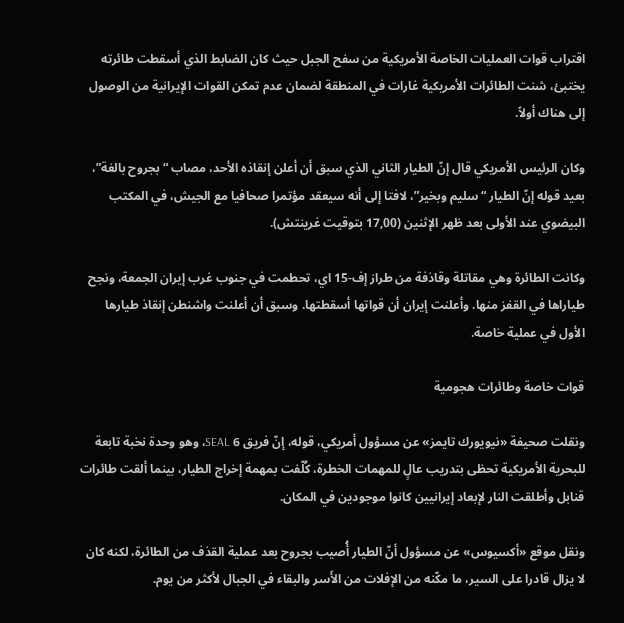اقتراب قوات العمليات الخاصة الأمريكية من سفح الجبل حيث كان الضابط الذي أسقطت طائرته يختبئ، شنت الطائرات الأمريكية غارات في المنطقة لضمان عدم تمكن القوات الإيرانية من الوصول إلى هناك أولاً.

وكان الرئيس الأمريكي قال إنّ الطيار الثاني الذي سبق أن أعلن إنقاذه الأحد، مصاب “بجروح بالغة”، بعيد قوله إنّ الطيار “سليم وبخير”، لافتا إلى أنه سيعقد مؤتمرا صحافيا مع الجيش، في المكتب البيضوي عند الأولى بعد ظهر الإثنين (17,00 بتوقيت غرينتش).

وكانت الطائرة وهي مقاتلة وقاذفة من طراز إف-15 اي، تحطمت في جنوب غرب إيران الجمعة، ونجح طياراها في القفز منها. وأعلنت إيران أن قواتها أسقطتها. وسبق أن أعلنت واشنطن إنقاذ طيارها الأول في عملية خاصة.

قوات خاصة وطائرات هجومية

ونقلت صحيفة «نيويورك تايمز» عن مسؤول أمريكي، قوله، إنّ فريق SEAL 6، وهو وحدة نخبة تابعة للبحرية الأمريكية تحظى بتدريب عالٍ للمهمات الخطرة، كُلّفت بمهمة إخراج الطيار، بينما ألقت طائرات قنابل وأطلقت النار لإبعاد إيرانيين كانوا موجودين في المكان.

ونقل موقع «أكسيوس» عن مسؤول أنّ الطيار أُصيب بجروح بعد عملية القذف من الطائرة، لكنه كان لا يزال قادرا على السير، ما مكّنه من الإفلات من الأَسر والبقاء في الجبال لأكثر من يوم.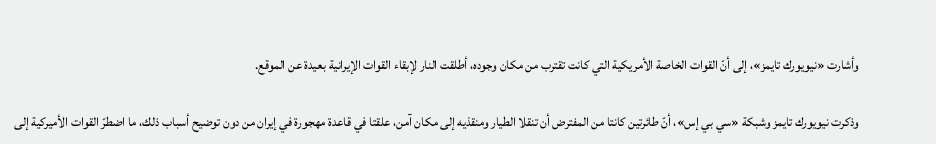وأشارت «نيويورك تايمز»، إلى أنّ القوات الخاصة الأمريكية التي كانت تقترب من مكان وجوده، أطلقت النار لإبقاء القوات الإيرانية بعيدة عن الموقع.

وذكرت نيويورك تايمز وشبكة «سي بي إس»، أنّ طائرتين كانتا من المفترض أن تنقلا الطيار ومنقذيه إلى مكان آمن، علقتا في قاعدة مهجورة في إيران من دون توضيح أسباب ذلك، ما اضطرّ القوات الأميركية إلى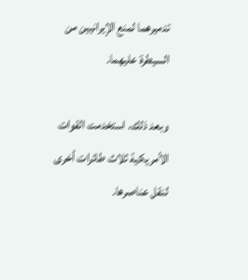تدميرهما لمنع الإيرانيين من السيطرة عليهما.

وبعد ذلك، استخدمت القوات الأمريكية ثلاث طائرات أخرى لنقل عناصرها.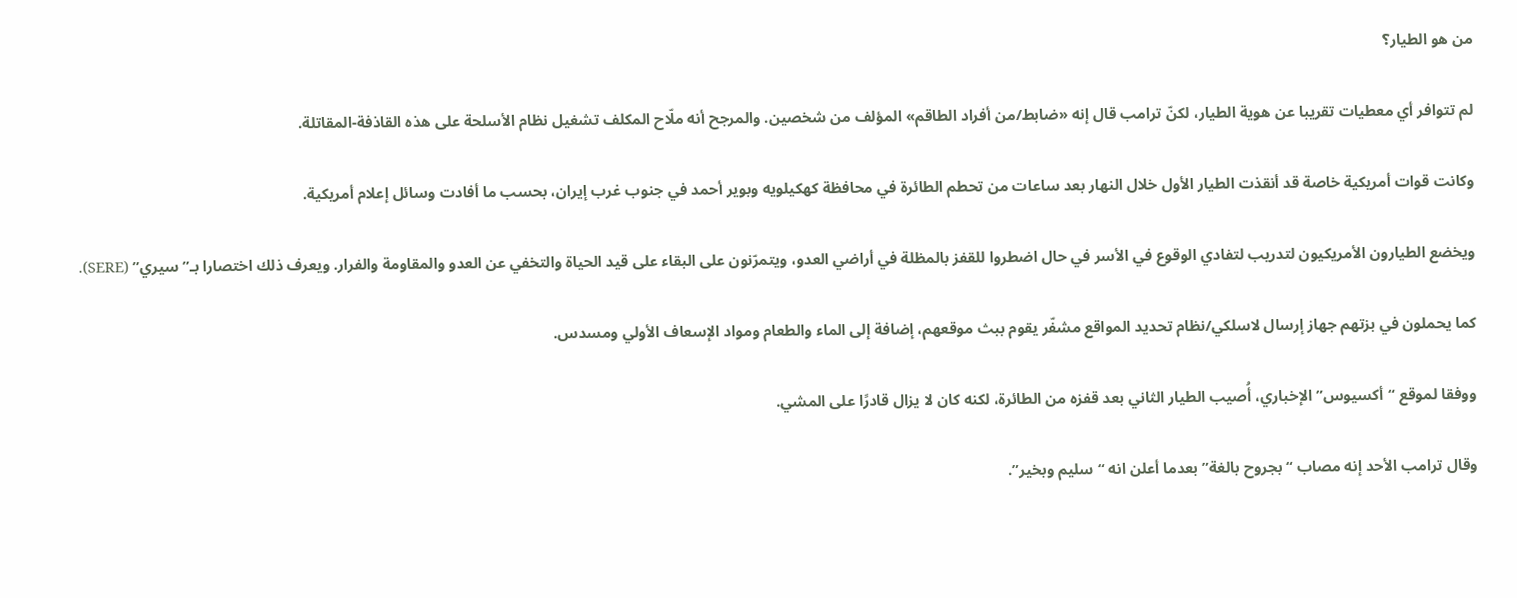من هو الطيار؟

لم تتوافر أي معطيات تقريبا عن هوية الطيار، لكنّ ترامب قال إنه «ضابط/من أفراد الطاقم» المؤلف من شخصين. والمرجح أنه ملّاح المكلف تشغيل نظام الأسلحة على هذه القاذفة-المقاتلة.

وكانت قوات أمريكية خاصة قد أنقذت الطيار الأول خلال النهار بعد ساعات من تحطم الطائرة في محافظة كهكيلويه وبوير أحمد في جنوب غرب إيران، بحسب ما أفادت وسائل إعلام أمريكية.

ويخضع الطيارون الأمريكيون لتدريب لتفادي الوقوع في الأسر في حال اضطروا للقفز بالمظلة في أراضي العدو، ويتمرّنون على البقاء على قيد الحياة والتخفي عن العدو والمقاومة والفرار. ويعرف ذلك اختصارا بـ”سيري” (SERE).

كما يحملون في بزتهم جهاز إرسال لاسلكي/نظام تحديد المواقع مشفّر يقوم ببث موقعهم، إضافة إلى الماء والطعام ومواد الإسعاف الأولي ومسدس.

ووفقا لموقع “أكسيوس” الإخباري، أُصيب الطيار الثاني بعد قفزه من الطائرة، لكنه كان لا يزال قادرًا على المشي.

وقال ترامب الأحد إنه مصاب “بجروح بالغة” بعدما أعلن انه “سليم وبخير”.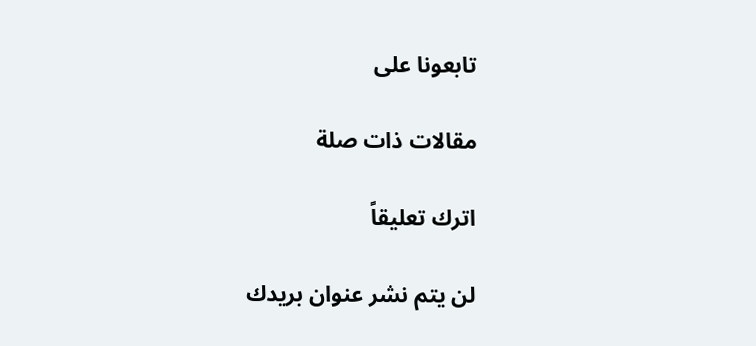تابعونا على

مقالات ذات صلة

اترك تعليقاً

لن يتم نشر عنوان بريدك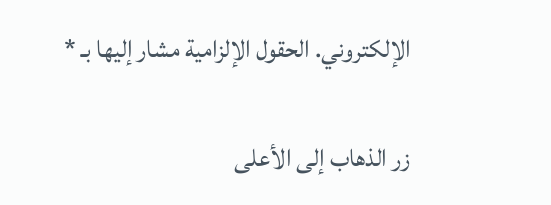الإلكتروني. الحقول الإلزامية مشار إليها بـ *

زر الذهاب إلى الأعلى